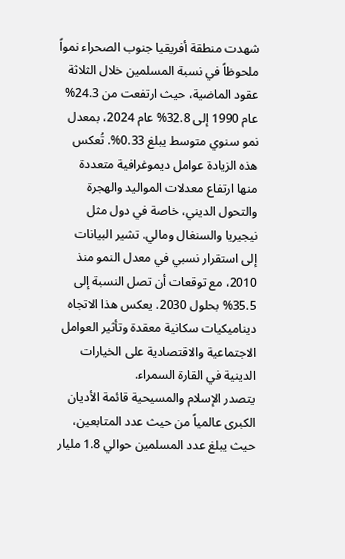شهدت منطقة أفريقيا جنوب الصحراء نمواً ملحوظاً في نسبة المسلمين خلال الثلاثة عقود الماضية، حيث ارتفعت من 24.3% عام 1990 إلى 32.8% عام 2024، بمعدل نمو سنوي متوسط يبلغ 0.33%. تُعكس هذه الزيادة عوامل ديموغرافية متعددة منها ارتفاع معدلات المواليد والهجرة والتحول الديني، خاصة في دول مثل نيجيريا والسنغال ومالي. تشير البيانات إلى استقرار نسبي في معدل النمو منذ 2010، مع توقعات أن تصل النسبة إلى 35.5% بحلول 2030. يعكس هذا الاتجاه ديناميكيات سكانية معقدة وتأثير العوامل الاجتماعية والاقتصادية على الخيارات الدينية في القارة السمراء.
يتصدر الإسلام والمسيحية قائمة الأديان الكبرى عالمياً من حيث عدد المتابعين، حيث يبلغ عدد المسلمين حوالي 1.8 مليار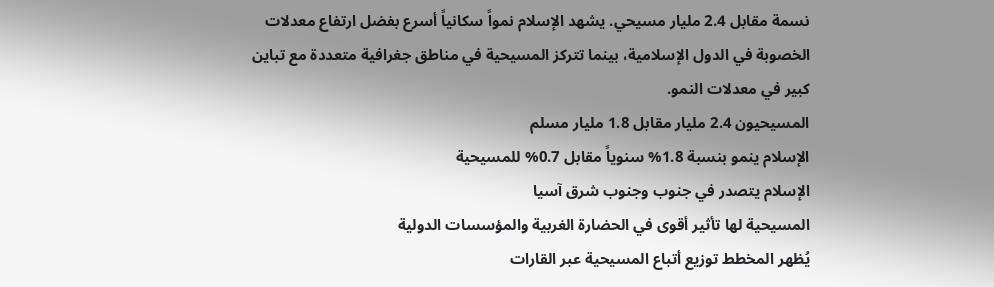نسمة مقابل 2.4 مليار مسيحي. يشهد الإسلام نمواً سكانياً أسرع بفضل ارتفاع معدلات الخصوبة في الدول الإسلامية، بينما تتركز المسيحية في مناطق جغرافية متعددة مع تباين كبير في معدلات النمو.
المسيحيون 2.4 مليار مقابل 1.8 مليار مسلم
الإسلام ينمو بنسبة 1.8% سنوياً مقابل 0.7% للمسيحية
الإسلام يتصدر في جنوب وجنوب شرق آسيا
المسيحية لها تأثير أقوى في الحضارة الغربية والمؤسسات الدولية
يُظهر المخطط توزيع أتباع المسيحية عبر القارات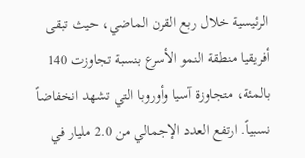الرئيسية خلال ربع القرن الماضي، حيث تبقى أفريقيا منطقة النمو الأسرع بنسبة تجاوزت 140 بالمئة، متجاوزة آسيا وأوروبا التي تشهد انخفاضاً نسبياً. ارتفع العدد الإجمالي من 2.0 مليار في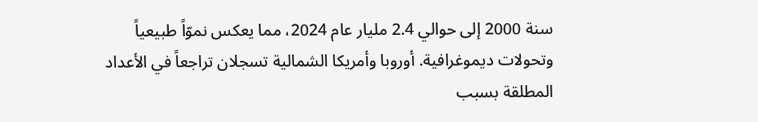سنة 2000 إلى حوالي 2.4 مليار عام 2024، مما يعكس نموّاً طبيعياً وتحولات ديموغرافية. أوروبا وأمريكا الشمالية تسجلان تراجعاً في الأعداد المطلقة بسبب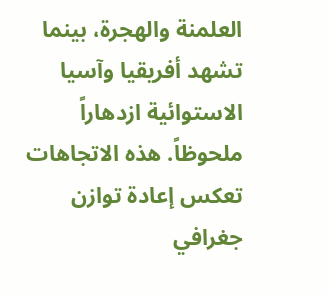العلمنة والهجرة، بينما تشهد أفريقيا وآسيا الاستوائية ازدهاراً ملحوظاً. هذه الاتجاهات تعكس إعادة توازن جغرافي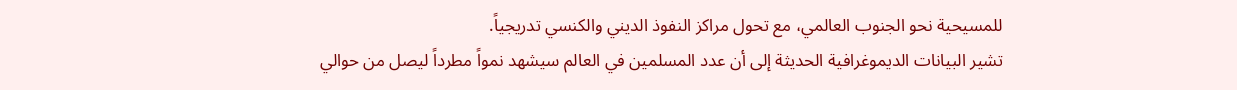للمسيحية نحو الجنوب العالمي، مع تحول مراكز النفوذ الديني والكنسي تدريجياً.
تشير البيانات الديموغرافية الحديثة إلى أن عدد المسلمين في العالم سيشهد نمواً مطرداً ليصل من حوالي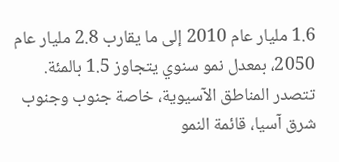1.6 مليار عام 2010 إلى ما يقارب 2.8 مليار عام 2050، بمعدل نمو سنوي يتجاوز 1.5 بالمئة. تتصدر المناطق الآسيوية، خاصة جنوب وجنوب شرق آسيا، قائمة النمو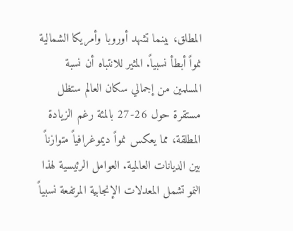المطلق، بينما تشهد أوروبا وأمريكا الشمالية نمواً أبطأ نسبياً. المثير للانتباه أن نسبة المسلمين من إجمالي سكان العالم ستظل مستقرة حول 26-27 بالمئة رغم الزيادة المطلقة، مما يعكس نمواً ديموغرافياً متوازناً بين الديانات العالمية. العوامل الرئيسية لهذا النمو تشمل المعدلات الإنجابية المرتفعة نسبياً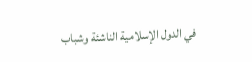في الدول الإسلامية الناشئة وشباب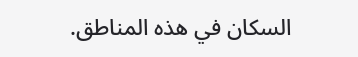السكان في هذه المناطق.